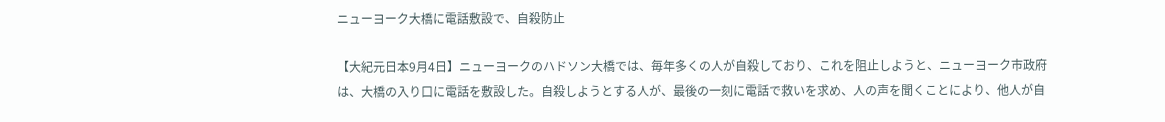ニューヨーク大橋に電話敷設で、自殺防止

【大紀元日本9月4日】ニューヨークのハドソン大橋では、毎年多くの人が自殺しており、これを阻止しようと、ニューヨーク市政府は、大橋の入り口に電話を敷設した。自殺しようとする人が、最後の一刻に電話で救いを求め、人の声を聞くことにより、他人が自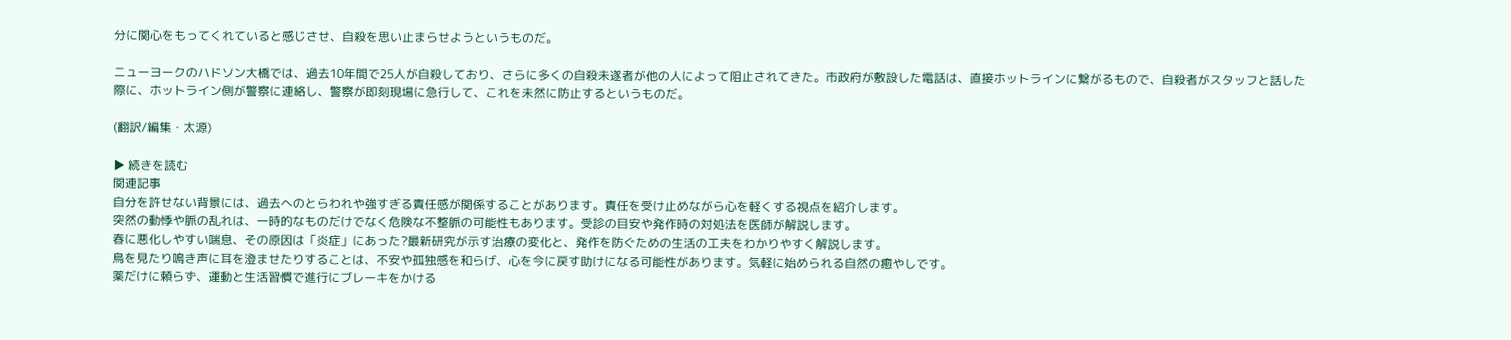分に関心をもってくれていると感じさせ、自殺を思い止まらせようというものだ。

ニューヨークのハドソン大橋では、過去10年間で25人が自殺しており、さらに多くの自殺未遂者が他の人によって阻止されてきた。市政府が敷設した電話は、直接ホットラインに繋がるもので、自殺者がスタッフと話した際に、ホットライン側が警察に連絡し、警察が即刻現場に急行して、これを未然に防止するというものだ。

(翻訳/編集・太源)

▶ 続きを読む
関連記事
自分を許せない背景には、過去へのとらわれや強すぎる責任感が関係することがあります。責任を受け止めながら心を軽くする視点を紹介します。
突然の動悸や脈の乱れは、一時的なものだけでなく危険な不整脈の可能性もあります。受診の目安や発作時の対処法を医師が解説します。
春に悪化しやすい喘息、その原因は「炎症」にあった?最新研究が示す治療の変化と、発作を防ぐための生活の工夫をわかりやすく解説します。
鳥を見たり鳴き声に耳を澄ませたりすることは、不安や孤独感を和らげ、心を今に戻す助けになる可能性があります。気軽に始められる自然の癒やしです。
薬だけに頼らず、運動と生活習慣で進行にブレーキをかける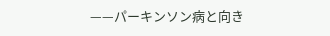——パーキンソン病と向き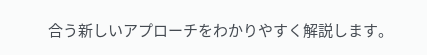合う新しいアプローチをわかりやすく解説します。